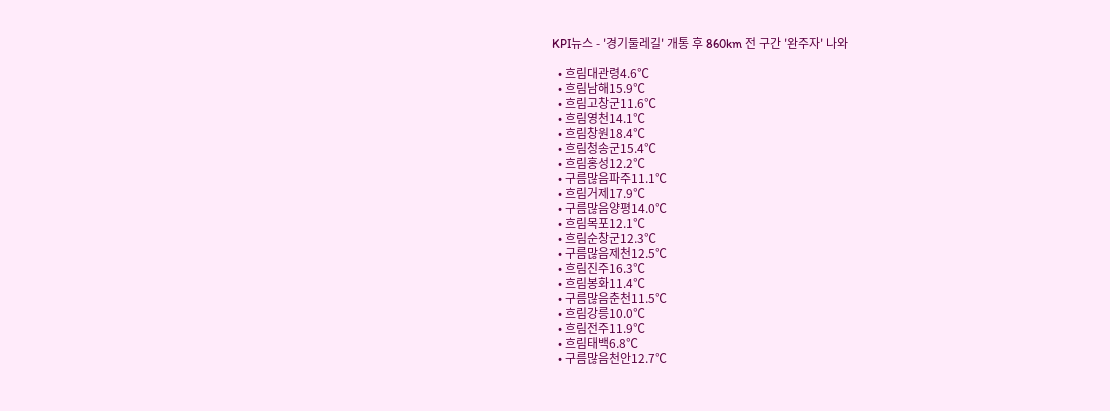KPI뉴스 - '경기둘레길' 개통 후 860km 전 구간 '완주자' 나와

  • 흐림대관령4.6℃
  • 흐림남해15.9℃
  • 흐림고창군11.6℃
  • 흐림영천14.1℃
  • 흐림창원18.4℃
  • 흐림청송군15.4℃
  • 흐림홍성12.2℃
  • 구름많음파주11.1℃
  • 흐림거제17.9℃
  • 구름많음양평14.0℃
  • 흐림목포12.1℃
  • 흐림순창군12.3℃
  • 구름많음제천12.5℃
  • 흐림진주16.3℃
  • 흐림봉화11.4℃
  • 구름많음춘천11.5℃
  • 흐림강릉10.0℃
  • 흐림전주11.9℃
  • 흐림태백6.8℃
  • 구름많음천안12.7℃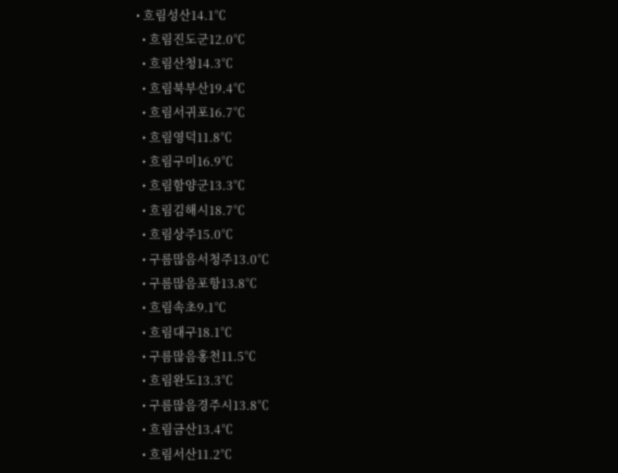• 흐림성산14.1℃
  • 흐림진도군12.0℃
  • 흐림산청14.3℃
  • 흐림북부산19.4℃
  • 흐림서귀포16.7℃
  • 흐림영덕11.8℃
  • 흐림구미16.9℃
  • 흐림함양군13.3℃
  • 흐림김해시18.7℃
  • 흐림상주15.0℃
  • 구름많음서청주13.0℃
  • 구름많음포항13.8℃
  • 흐림속초9.1℃
  • 흐림대구18.1℃
  • 구름많음홍천11.5℃
  • 흐림완도13.3℃
  • 구름많음경주시13.8℃
  • 흐림금산13.4℃
  • 흐림서산11.2℃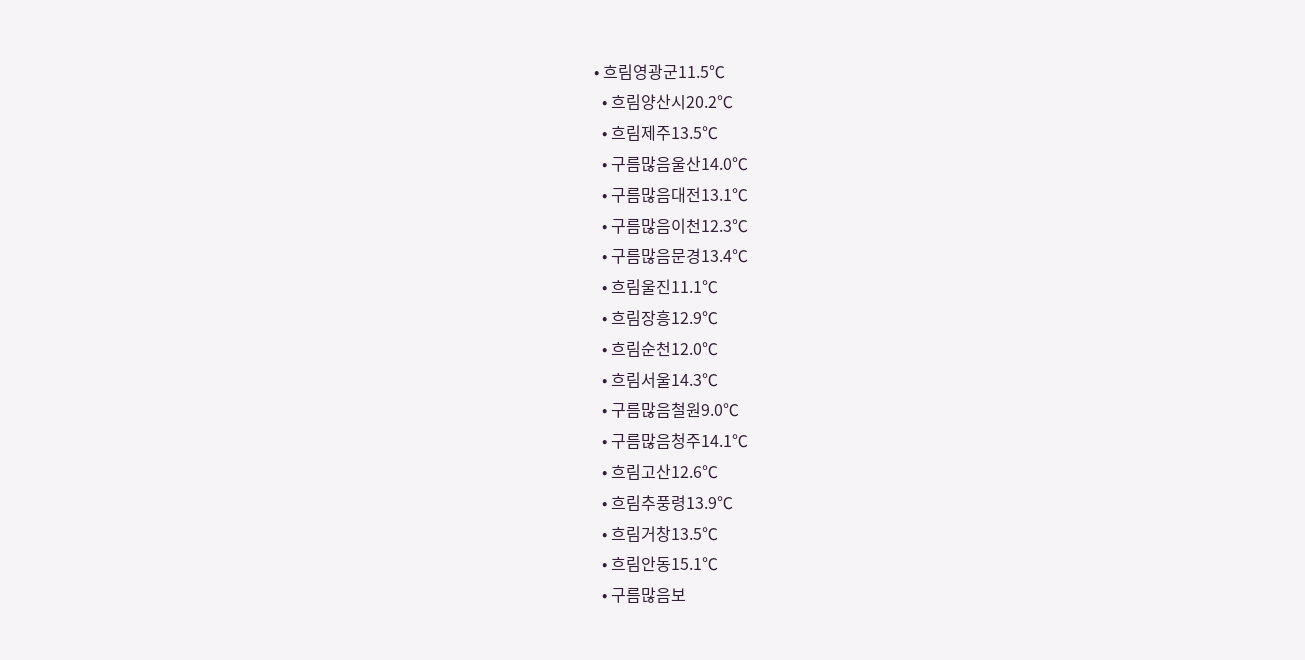• 흐림영광군11.5℃
  • 흐림양산시20.2℃
  • 흐림제주13.5℃
  • 구름많음울산14.0℃
  • 구름많음대전13.1℃
  • 구름많음이천12.3℃
  • 구름많음문경13.4℃
  • 흐림울진11.1℃
  • 흐림장흥12.9℃
  • 흐림순천12.0℃
  • 흐림서울14.3℃
  • 구름많음철원9.0℃
  • 구름많음청주14.1℃
  • 흐림고산12.6℃
  • 흐림추풍령13.9℃
  • 흐림거창13.5℃
  • 흐림안동15.1℃
  • 구름많음보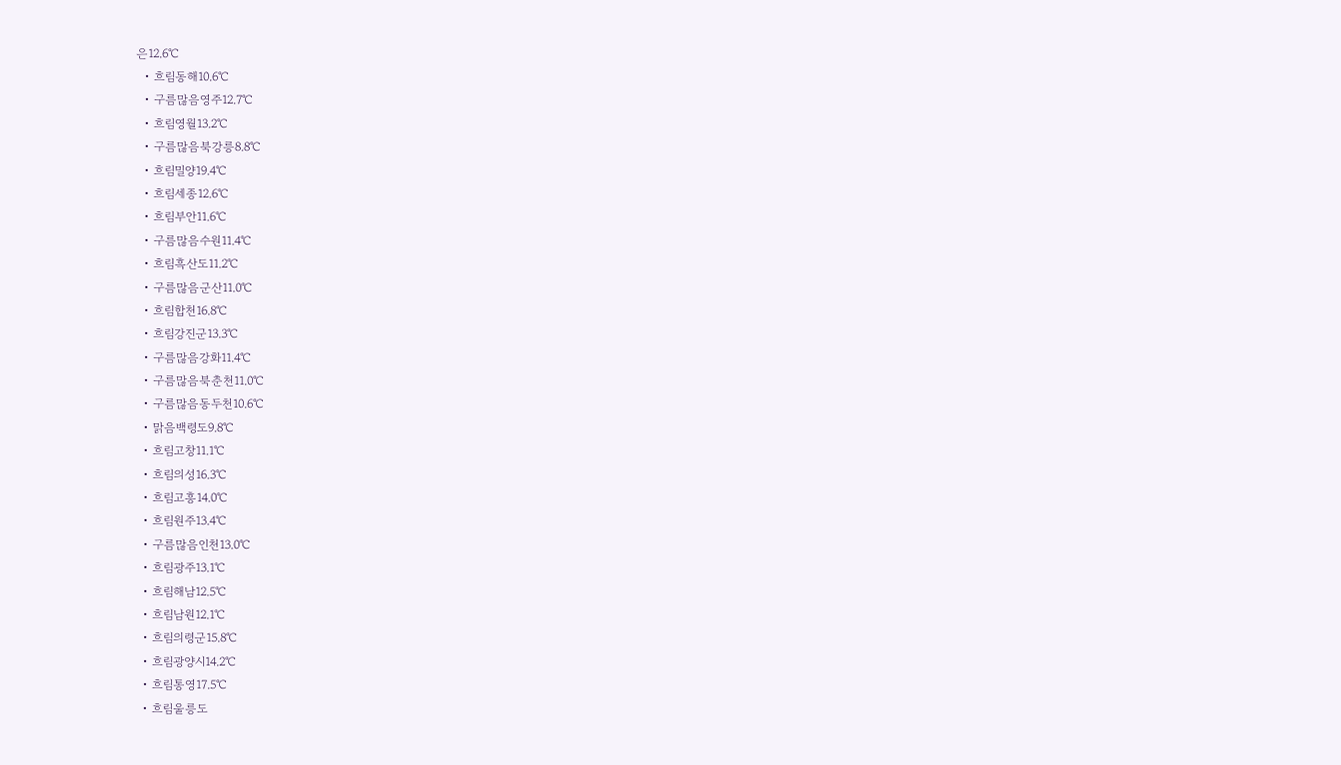은12.6℃
  • 흐림동해10.6℃
  • 구름많음영주12.7℃
  • 흐림영월13.2℃
  • 구름많음북강릉8.8℃
  • 흐림밀양19.4℃
  • 흐림세종12.6℃
  • 흐림부안11.6℃
  • 구름많음수원11.4℃
  • 흐림흑산도11.2℃
  • 구름많음군산11.0℃
  • 흐림합천16.8℃
  • 흐림강진군13.3℃
  • 구름많음강화11.4℃
  • 구름많음북춘천11.0℃
  • 구름많음동두천10.6℃
  • 맑음백령도9.8℃
  • 흐림고창11.1℃
  • 흐림의성16.3℃
  • 흐림고흥14.0℃
  • 흐림원주13.4℃
  • 구름많음인천13.0℃
  • 흐림광주13.1℃
  • 흐림해남12.5℃
  • 흐림남원12.1℃
  • 흐림의령군15.8℃
  • 흐림광양시14.2℃
  • 흐림통영17.5℃
  • 흐림울릉도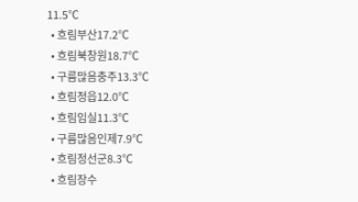11.5℃
  • 흐림부산17.2℃
  • 흐림북창원18.7℃
  • 구름많음충주13.3℃
  • 흐림정읍12.0℃
  • 흐림임실11.3℃
  • 구름많음인제7.9℃
  • 흐림정선군8.3℃
  • 흐림장수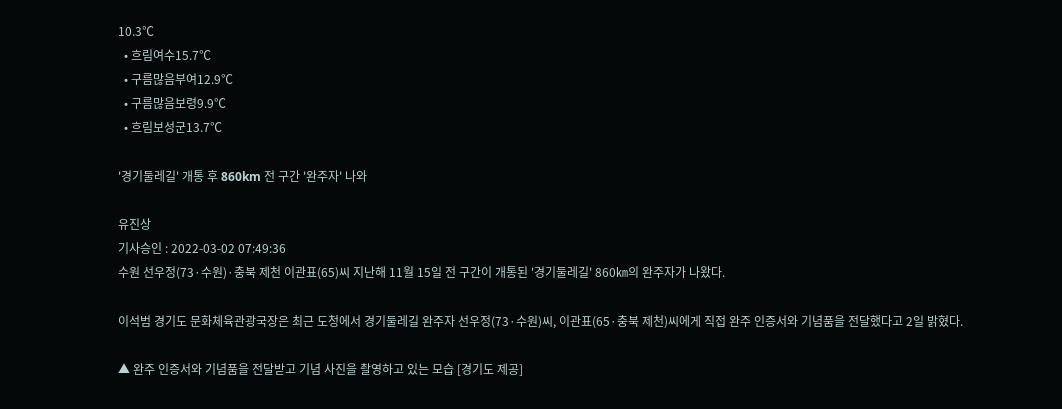10.3℃
  • 흐림여수15.7℃
  • 구름많음부여12.9℃
  • 구름많음보령9.9℃
  • 흐림보성군13.7℃

'경기둘레길' 개통 후 860km 전 구간 '완주자' 나와

유진상
기사승인 : 2022-03-02 07:49:36
수원 선우정(73·수원)·충북 제천 이관표(65)씨 지난해 11월 15일 전 구간이 개통된 '경기둘레길' 860㎞의 완주자가 나왔다.

이석범 경기도 문화체육관광국장은 최근 도청에서 경기둘레길 완주자 선우정(73·수원)씨, 이관표(65·충북 제천)씨에게 직접 완주 인증서와 기념품을 전달했다고 2일 밝혔다.

▲ 완주 인증서와 기념품을 전달받고 기념 사진을 촬영하고 있는 모습 [경기도 제공]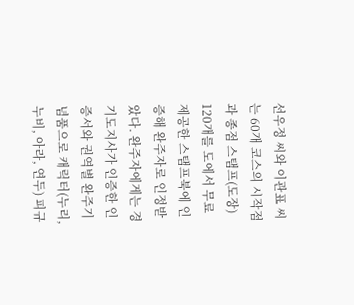선우정 씨와 이관표 씨는 60개 코스의 시작점과 종점 스탬프(도장) 120개를 도에서 무료 제공한 스탬프북에 인증해 완주자로 인정받았다. 완주자에게는 경기도지사가 인증한 인증서와 권역별 완주기념품으로 캐릭터(누리, 누비, 아라, 연두) 피규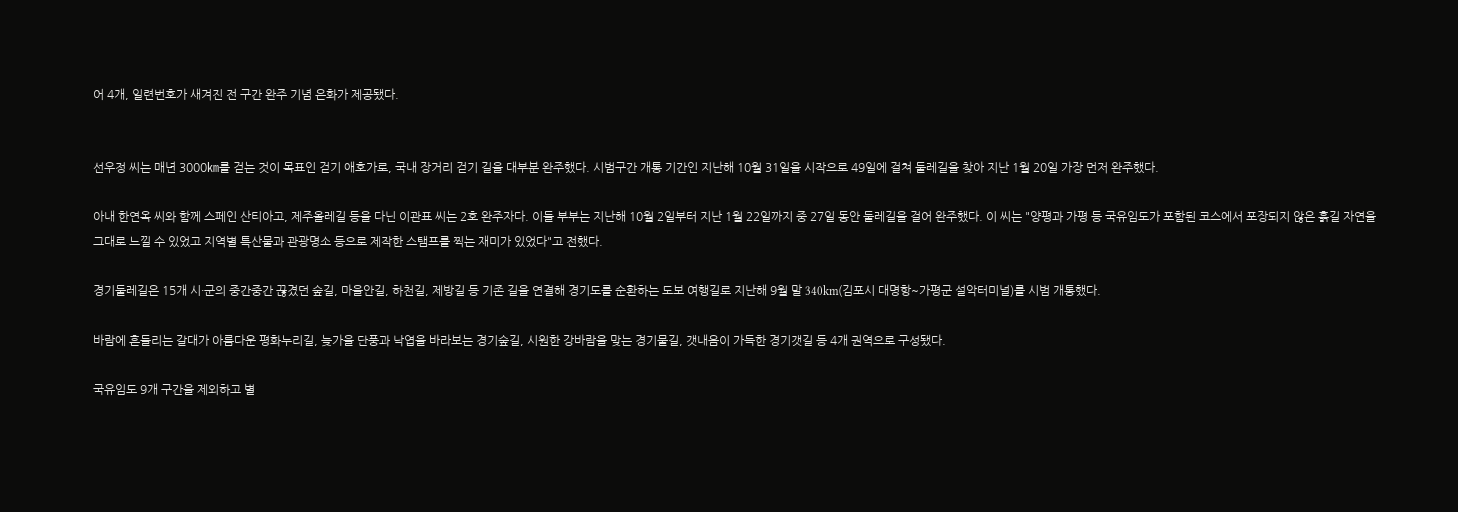어 4개, 일련번호가 새겨진 전 구간 완주 기념 은화가 제공됐다.


선우정 씨는 매년 3000㎞를 걷는 것이 목표인 걷기 애호가로, 국내 장거리 걷기 길을 대부분 완주했다. 시범구간 개통 기간인 지난해 10월 31일을 시작으로 49일에 걸쳐 둘레길을 찾아 지난 1월 20일 가장 먼저 완주했다.

아내 한연옥 씨와 함께 스페인 산티아고, 제주올레길 등을 다닌 이관표 씨는 2호 완주자다. 이들 부부는 지난해 10월 2일부터 지난 1월 22일까지 중 27일 동안 둘레길을 걸어 완주했다. 이 씨는 "양평과 가평 등 국유임도가 포함된 코스에서 포장되지 않은 흙길 자연을 그대로 느낄 수 있었고 지역별 특산물과 관광명소 등으로 제작한 스탬프를 찍는 재미가 있었다"고 전했다.

경기둘레길은 15개 시·군의 중간중간 끊겼던 숲길, 마을안길, 하천길, 제방길 등 기존 길을 연결해 경기도를 순환하는 도보 여행길로 지난해 9월 말 340km(김포시 대명항~가평군 설악터미널)를 시범 개통했다.

바람에 흔들리는 갈대가 아름다운 평화누리길, 늦가을 단풍과 낙엽을 바라보는 경기숲길, 시원한 강바람을 맞는 경기물길, 갯내음이 가득한 경기갯길 등 4개 권역으로 구성됐다.

국유임도 9개 구간을 제외하고 별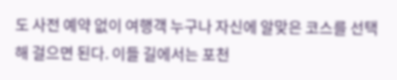도 사전 예약 없이 여행객 누구나 자신에 알맞은 코스를 선택해 걸으면 된다. 이들 길에서는 포천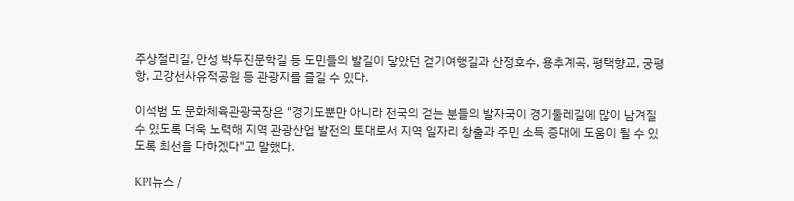주상절리길, 안성 박두진문학길 등 도민들의 발길이 닿았던 걷기여행길과 산정호수, 용추계곡, 평택향교, 궁평항, 고강선사유적공원 등 관광지를 즐길 수 있다.

이석범 도 문화체육관광국장은 "경기도뿐만 아니라 전국의 걷는 분들의 발자국이 경기둘레길에 많이 남겨질 수 있도록 더욱 노력해 지역 관광산업 발전의 토대로서 지역 일자리 창출과 주민 소득 증대에 도움이 될 수 있도록 최선을 다하겠다"고 말했다.

KPI뉴스 /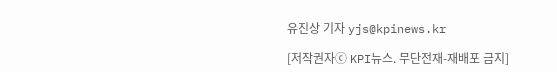유진상 기자 yjs@kpinews.kr

[저작권자ⓒ KPI뉴스. 무단전재-재배포 금지]